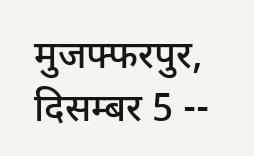मुजफ्फरपुर, दिसम्बर 5 --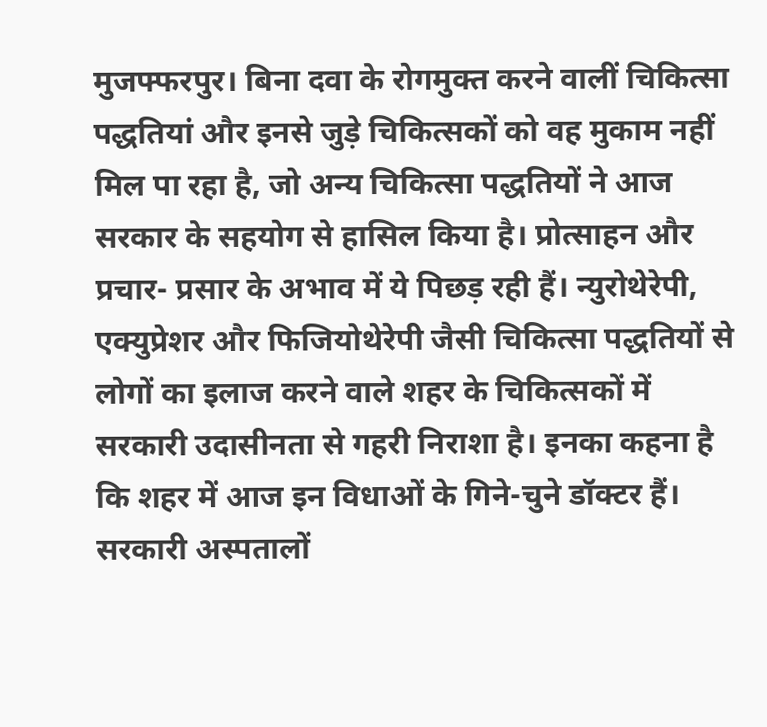मुजफ्फरपुर। बिना दवा के रोगमुक्त करने वालीं चिकित्सा पद्धतियां और इनसे जुड़े चिकित्सकों को वह मुकाम नहीं मिल पा रहा है, जो अन्य चिकित्सा पद्धतियों ने आज सरकार के सहयोग से हासिल किया है। प्रोत्साहन और प्रचार- प्रसार के अभाव में ये पिछड़ रही हैं। न्युरोथेरेपी, एक्युप्रेशर और फिजियोथेरेपी जैसी चिकित्सा पद्धतियों से लोगों का इलाज करने वाले शहर के चिकित्सकों में सरकारी उदासीनता से गहरी निराशा है। इनका कहना है कि शहर में आज इन विधाओं के गिने-चुने डॉक्टर हैं। सरकारी अस्पतालों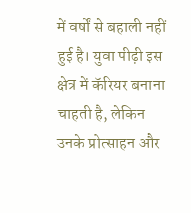में वर्षों से बहाली नहीं हुई है। युवा पीढ़ी इस क्षेत्र में कॅरियर बनाना चाहती है, लेकिन उनके प्रोत्साहन और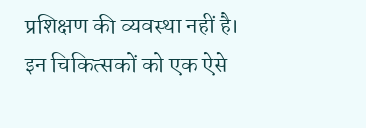प्रशिक्षण की व्यवस्था नहीं है। इन चिकित्सकों को एक ऐसे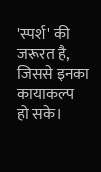'स्पर्श' की जरूरत है, जिससे इनका कायाकल्प हो सके।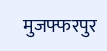मुजफ्फरपुर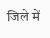जिले में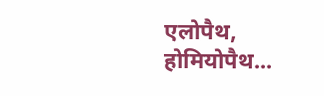एलोपैथ, होमियोपैथ...